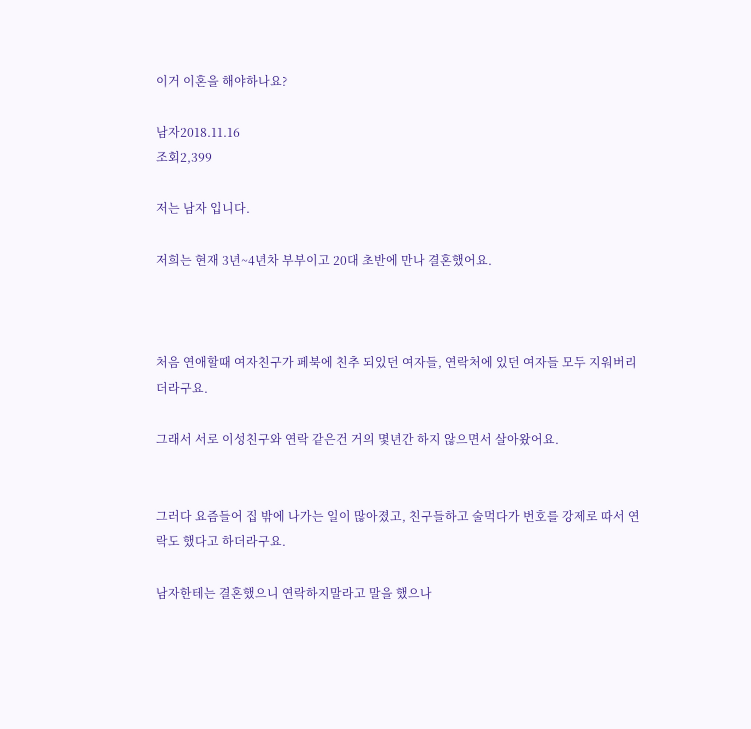이거 이혼을 해야하나요?

남자2018.11.16
조회2,399

저는 남자 입니다.

저희는 현재 3년~4년차 부부이고 20대 초반에 만나 결혼했어요.



처음 연애할때 여자친구가 페북에 친추 되있던 여자들, 연락처에 있던 여자들 모두 지워버리더라구요.

그래서 서로 이성친구와 연락 같은건 거의 몇년간 하지 않으면서 살아왔어요.


그러다 요즘들어 집 밖에 나가는 일이 많아졌고, 친구들하고 술먹다가 번호를 강제로 따서 연락도 했다고 하더라구요.

남자한테는 결혼했으니 연락하지말라고 말을 했으나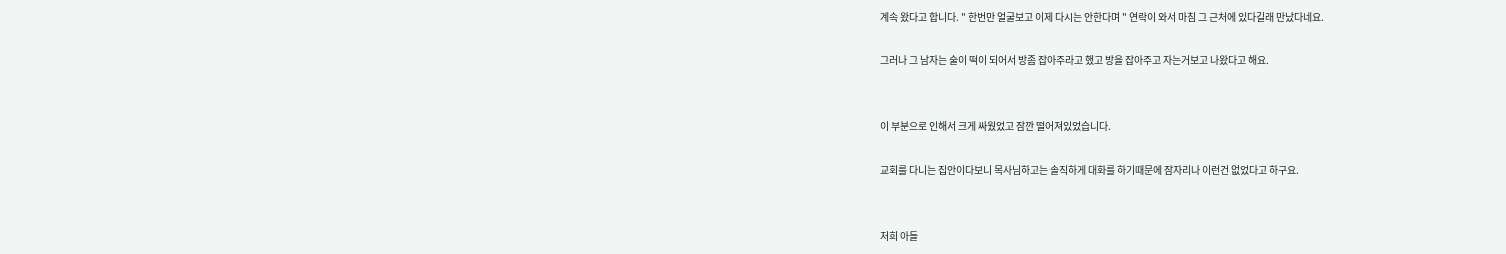계속 왔다고 합니다. " 한번만 얼굴보고 이제 다시는 안한다며 " 연락이 와서 마침 그 근처에 있다길래 만났다네요.

그러나 그 남자는 술이 떡이 되어서 방좀 잡아주라고 했고 방을 잡아주고 자는거보고 나왔다고 해요.


이 부분으로 인해서 크게 싸웠었고 잠깐 떨어져있었습니다.

교회를 다니는 집안이다보니 목사님하고는 솔직하게 대화를 하기때문에 잠자리나 이런건 없었다고 하구요.


저희 아들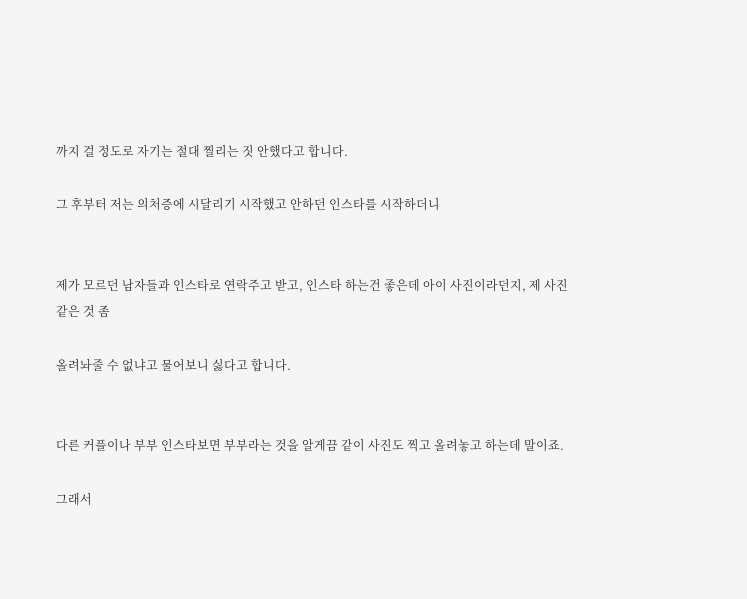까지 걸 정도로 자기는 절대 찔리는 짓 안했다고 합니다.

그 후부터 저는 의처증에 시달리기 시작했고 안하던 인스타를 시작하더니


제가 모르던 남자들과 인스타로 연락주고 받고, 인스타 하는건 좋은데 아이 사진이라던지, 제 사진 같은 것 좀

올려놔줄 수 없냐고 물어보니 싫다고 합니다.


다른 커플이나 부부 인스타보면 부부라는 것을 알게끔 같이 사진도 찍고 올려놓고 하는데 말이죠.

그래서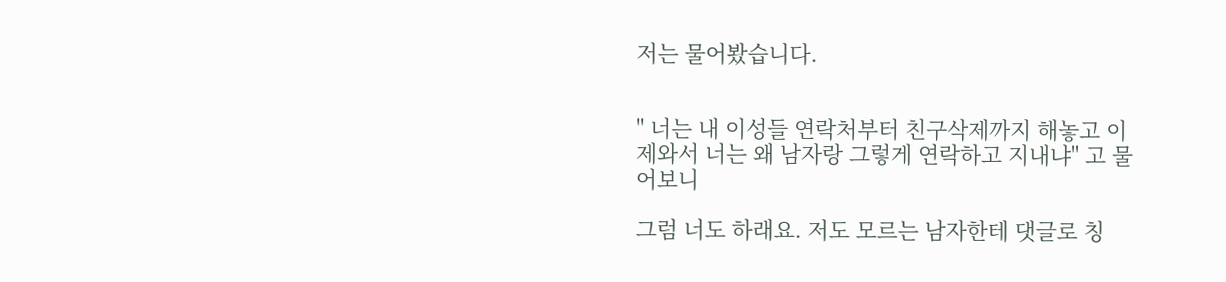저는 물어봤습니다.


" 너는 내 이성들 연락처부터 친구삭제까지 해놓고 이제와서 너는 왜 남자랑 그렇게 연락하고 지내냐" 고 물어보니

그럼 너도 하래요. 저도 모르는 남자한테 댓글로 칭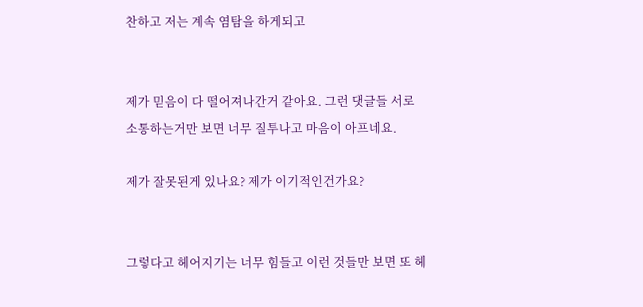찬하고 저는 계속 염탐을 하게되고


제가 믿음이 다 떨어져나간거 같아요. 그런 댓글들 서로 소통하는거만 보면 너무 질투나고 마음이 아프네요.

제가 잘못된게 있나요? 제가 이기적인건가요?


그렇다고 헤어지기는 너무 힘들고 이런 것들만 보면 또 헤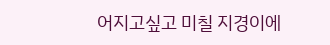어지고싶고 미칠 지경이에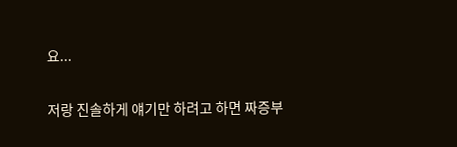요...

저랑 진솔하게 얘기만 하려고 하면 짜증부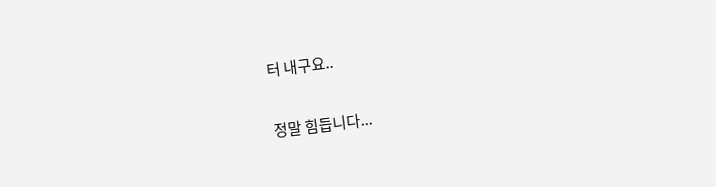터 내구요..

정말 힘듭니다...